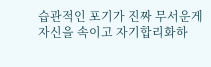습관적인 포기가 진짜 무서운게
자신을 속이고 자기합리화하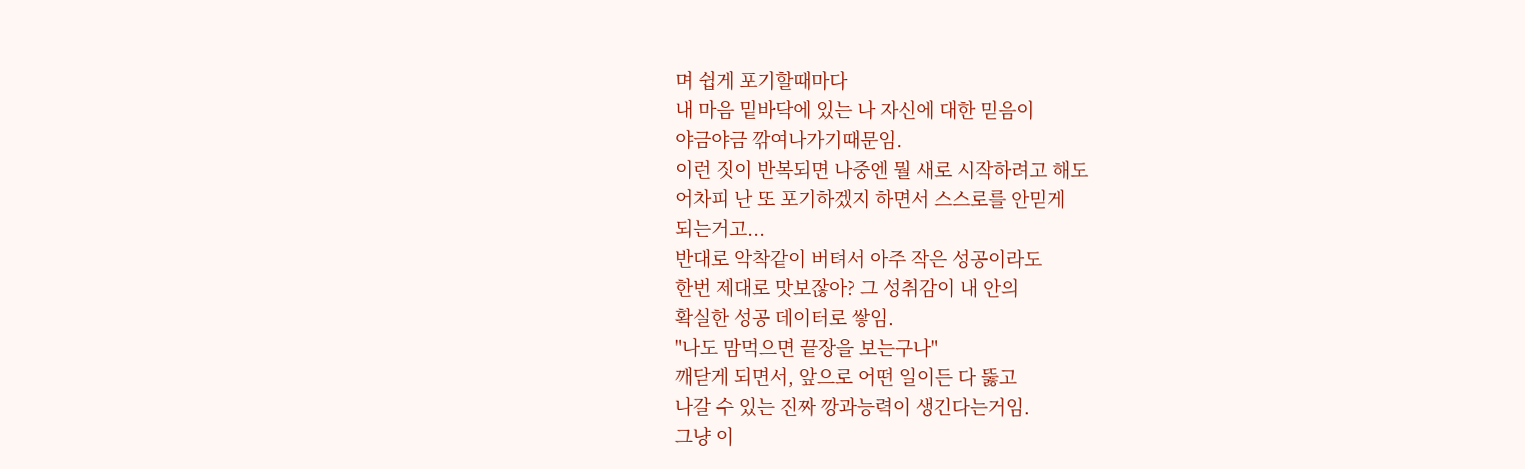며 쉽게 포기할때마다
내 마음 밑바닥에 있는 나 자신에 대한 믿음이
야금야금 깎여나가기때문임.
이런 짓이 반복되면 나중엔 뭘 새로 시작하려고 해도
어차피 난 또 포기하겠지 하면서 스스로를 안믿게
되는거고...
반대로 악착같이 버텨서 아주 작은 성공이라도
한번 제대로 맛보잖아? 그 성취감이 내 안의
확실한 성공 데이터로 쌓임.
"나도 맘먹으면 끝장을 보는구나"
깨닫게 되면서, 앞으로 어떤 일이든 다 뚫고
나갈 수 있는 진짜 깡과능력이 생긴다는거임.
그냥 이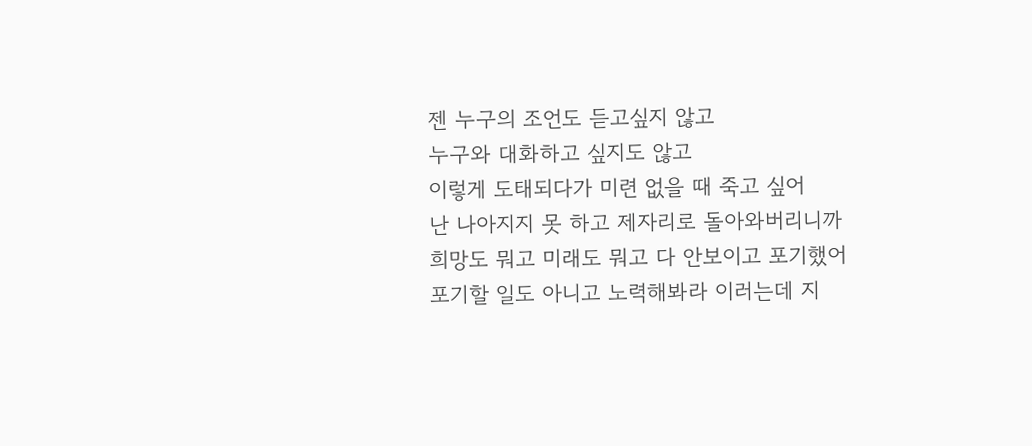젠 누구의 조언도 듣고싶지 않고
누구와 대화하고 싶지도 않고
이렇게 도태되다가 미련 없을 때 죽고 싶어
난 나아지지 못 하고 제자리로 돌아와버리니까
희망도 뭐고 미래도 뭐고 다 안보이고 포기했어
포기할 일도 아니고 노력해봐라 이러는데 지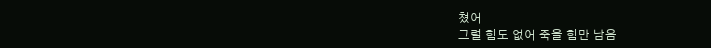쳤어
그럴 힘도 없어 죽을 힘만 남음